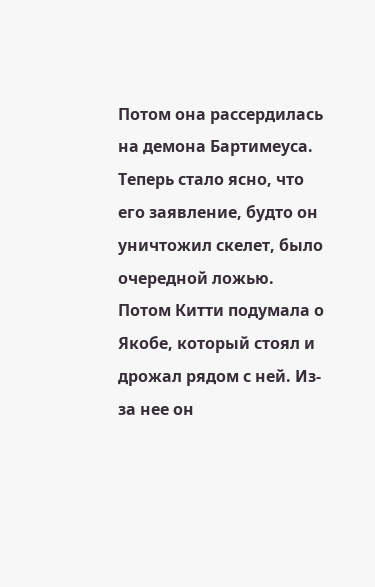Потом она рассердилась на демона Бартимеуса. Теперь стало ясно, что его заявление, будто он уничтожил скелет, было очередной ложью. Потом Китти подумала о Якобе, который стоял и дрожал рядом с ней. Из-за нее он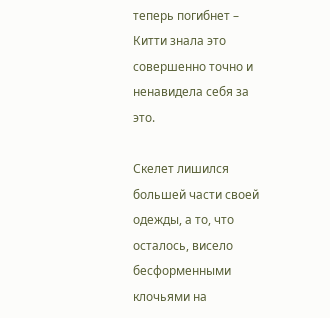теперь погибнет – Китти знала это совершенно точно и ненавидела себя за это.

Скелет лишился большей части своей одежды, а то, что осталось, висело бесформенными клочьями на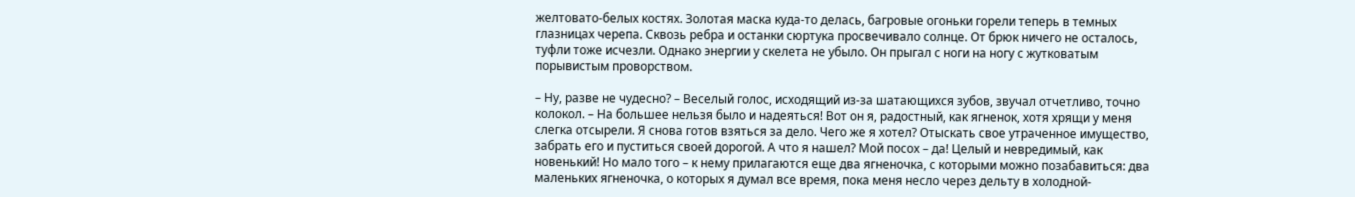желтовато-белых костях. Золотая маска куда-то делась, багровые огоньки горели теперь в темных глазницах черепа. Сквозь ребра и останки сюртука просвечивало солнце. От брюк ничего не осталось, туфли тоже исчезли. Однако энергии у скелета не убыло. Он прыгал с ноги на ногу с жутковатым порывистым проворством.

– Ну, разве не чудесно? – Веселый голос, исходящий из-за шатающихся зубов, звучал отчетливо, точно колокол. – На большее нельзя было и надеяться! Вот он я, радостный, как ягненок, хотя хрящи у меня слегка отсырели. Я снова готов взяться за дело. Чего же я хотел? Отыскать свое утраченное имущество, забрать его и пуститься своей дорогой. А что я нашел? Мой посох – да! Целый и невредимый, как новенький! Но мало того – к нему прилагаются еще два ягненочка, с которыми можно позабавиться: два маленьких ягненочка, о которых я думал все время, пока меня несло через дельту в холодной-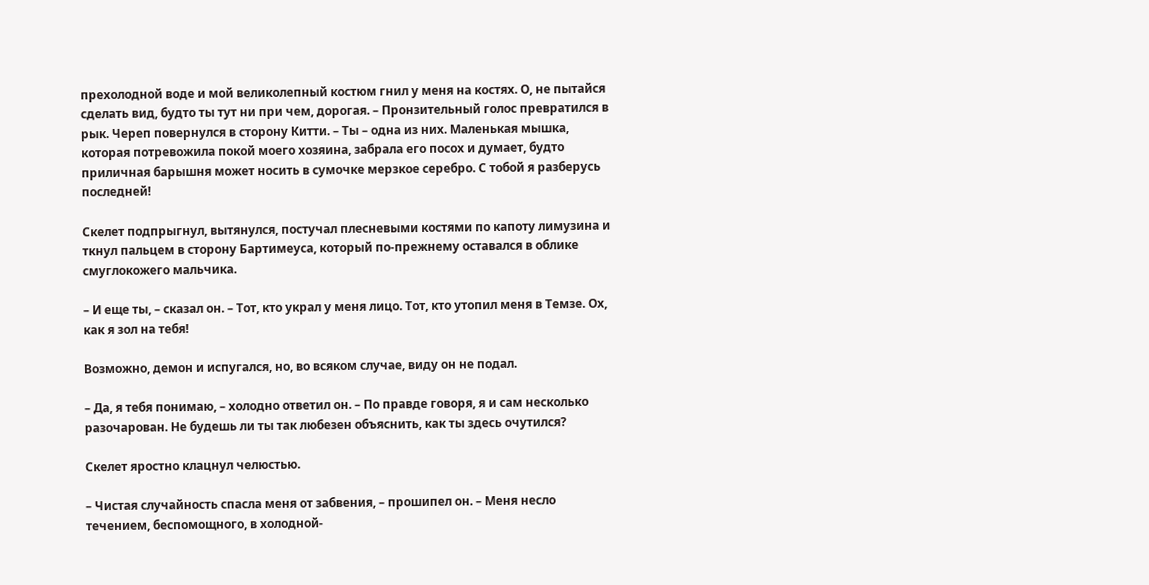прехолодной воде и мой великолепный костюм гнил у меня на костях. О, не пытайся сделать вид, будто ты тут ни при чем, дорогая. – Пронзительный голос превратился в рык. Череп повернулся в сторону Китти. – Ты – одна из них. Маленькая мышка, которая потревожила покой моего хозяина, забрала его посох и думает, будто приличная барышня может носить в сумочке мерзкое серебро. С тобой я разберусь последней!

Скелет подпрыгнул, вытянулся, постучал плесневыми костями по капоту лимузина и ткнул пальцем в сторону Бартимеуса, который по-прежнему оставался в облике смуглокожего мальчика.

– И еще ты, – сказал он. – Тот, кто украл у меня лицо. Тот, кто утопил меня в Темзе. Ох, как я зол на тебя!

Возможно, демон и испугался, но, во всяком случае, виду он не подал.

– Да, я тебя понимаю, – холодно ответил он. – По правде говоря, я и сам несколько разочарован. Не будешь ли ты так любезен объяснить, как ты здесь очутился?

Скелет яростно клацнул челюстью.

– Чистая случайность спасла меня от забвения, – прошипел он. – Меня несло течением, беспомощного, в холодной-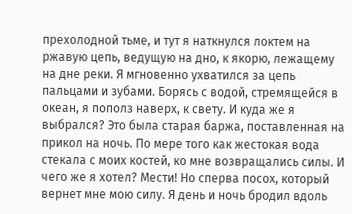прехолодной тьме, и тут я наткнулся локтем на ржавую цепь, ведущую на дно, к якорю, лежащему на дне реки. Я мгновенно ухватился за цепь пальцами и зубами. Борясь с водой, стремящейся в океан, я пополз наверх, к свету. И куда же я выбрался? Это была старая баржа, поставленная на прикол на ночь. По мере того как жестокая вода стекала с моих костей, ко мне возвращались силы. И чего же я хотел? Мести! Но сперва посох, который вернет мне мою силу. Я день и ночь бродил вдоль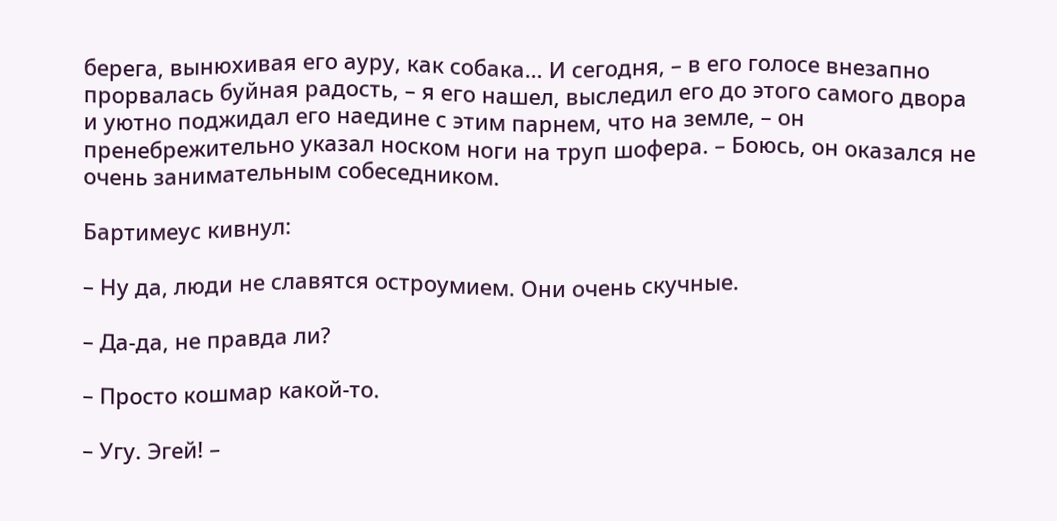берега, вынюхивая его ауру, как собака… И сегодня, – в его голосе внезапно прорвалась буйная радость, – я его нашел, выследил его до этого самого двора и уютно поджидал его наедине с этим парнем, что на земле, – он пренебрежительно указал носком ноги на труп шофера. – Боюсь, он оказался не очень занимательным собеседником.

Бартимеус кивнул:

– Ну да, люди не славятся остроумием. Они очень скучные.

– Да-да, не правда ли?

– Просто кошмар какой-то.

– Угу. Эгей! –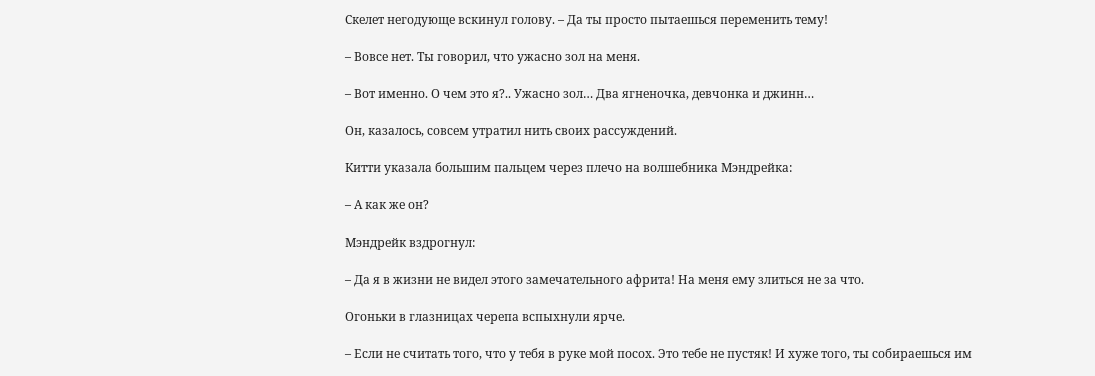Скелет негодующе вскинул голову. – Да ты просто пытаешься переменить тему!

– Вовсе нет. Ты говорил, что ужасно зол на меня.

– Вот именно. О чем это я?.. Ужасно зол… Два ягненочка, девчонка и джинн…

Он, казалось, совсем утратил нить своих рассуждений.

Китти указала большим пальцем через плечо на волшебника Мэндрейка:

– А как же он?

Мэндрейк вздрогнул:

– Да я в жизни не видел этого замечательного африта! На меня ему злиться не за что.

Огоньки в глазницах черепа вспыхнули ярче.

– Если не считать того, что у тебя в руке мой посох. Это тебе не пустяк! И хуже того, ты собираешься им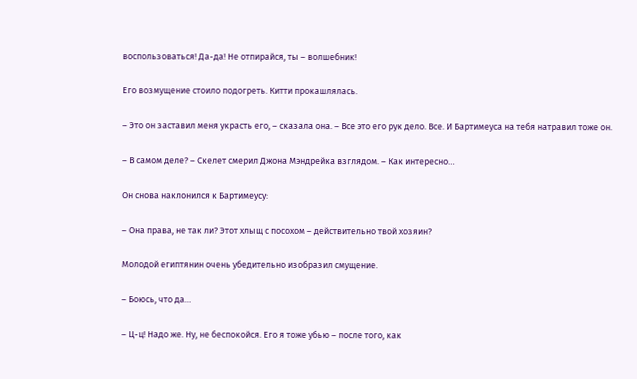воспользоваться! Да-да! Не отпирайся, ты – волшебник!

Его возмущение стоило подогреть. Китти прокашлялась.

– Это он заставил меня украсть его, – сказала она. – Все это его рук дело. Все. И Бартимеуса на тебя натравил тоже он.

– В самом деле? – Скелет смерил Джона Мэндрейка взглядом. – Как интересно…

Он снова наклонился к Бартимеусу:

– Она права, не так ли? Этот хлыщ с посохом – действительно твой хозяин?

Молодой египтянин очень убедительно изобразил смущение.

– Боюсь, что да…

– Ц-ц! Надо же. Ну, не беспокойся. Его я тоже убью – после того, как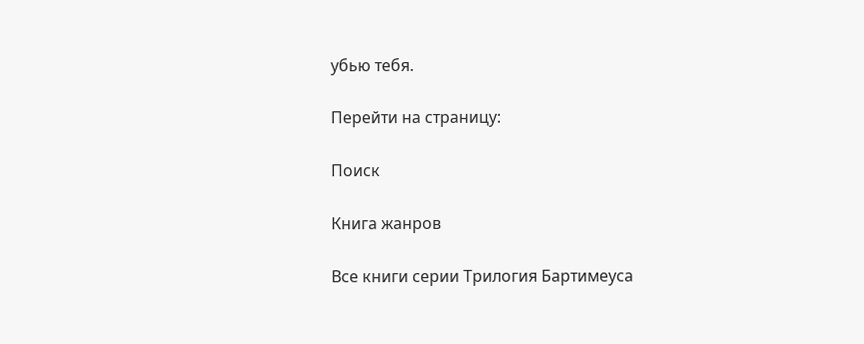убью тебя.

Перейти на страницу:

Поиск

Книга жанров

Все книги серии Трилогия Бартимеуса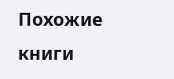Похожие книги